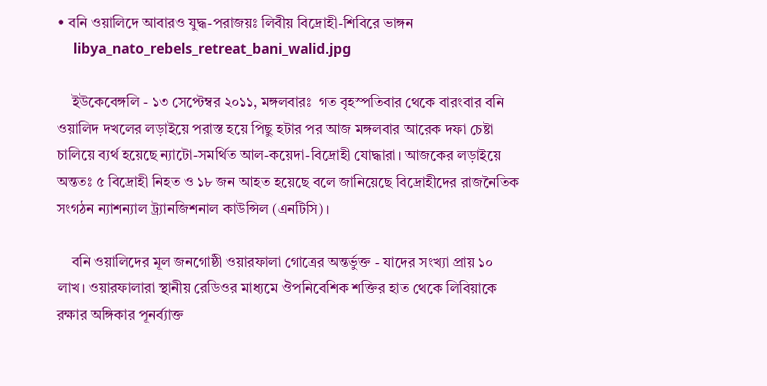• বনি ওয়ালিদে আবারও যুদ্ধ-পরাজয়ঃ লিবীয় বিদ্রোহী-শিবিরে ভাঙ্গন
    libya_nato_rebels_retreat_bani_walid.jpg

    ইউকেবেঙ্গলি - ১৩ সেপ্টেম্বর ২০১১, মঙ্গলবারঃ  গত বৃহস্পতিবার থেকে বারংবার বনি ওয়ালিদ দখলের লড়াইয়ে পরাস্ত হয়ে পিছু হটার পর আজ মঙ্গলবার আরেক দফা চেষ্টা চালিয়ে ব্যর্থ হয়েছে ন্যাটো-সমর্থিত আল-কয়েদা-বিদ্রোহী যোদ্ধারা। আজকের লড়াইয়ে অন্ততঃ ৫ বিদ্রোহী নিহত ও ১৮ জন আহত হয়েছে বলে জানিয়েছে বিদ্রোহীদের রাজনৈতিক সংগঠন ন্যাশন্যাল ট্র্যানজিশনাল কাউন্সিল (এনটিসি)।

    বনি ওয়ালিদের মূল জনগোষ্ঠী ওয়ারফালা গোত্রের অন্তর্ভুক্ত - যাদের সংখ্যা প্রায় ১০ লাখ। ওয়ারফালারা স্থানীয় রেডিওর মাধ্যমে ঔপনিবেশিক শক্তির হাত থেকে লিবিয়াকে রক্ষার অঙ্গিকার পূনর্ব্যাক্ত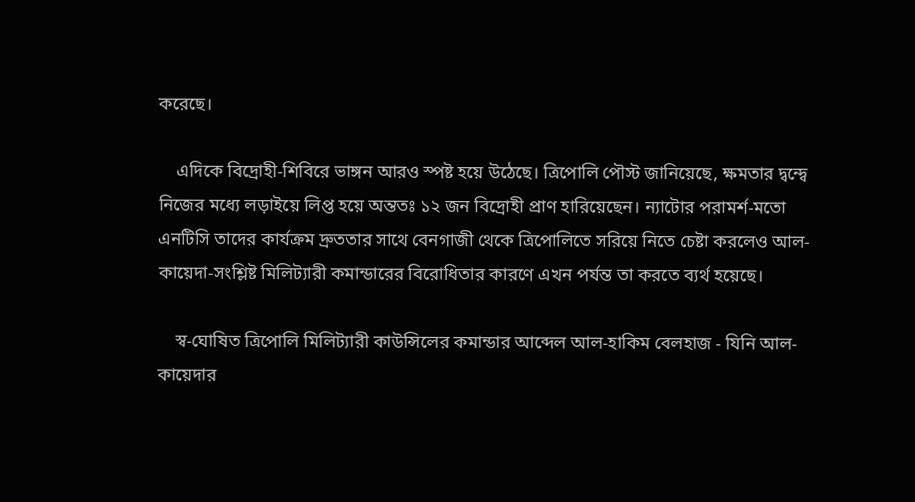করেছে।

    এদিকে বিদ্রোহী-শিবিরে ভাঙ্গন আরও স্পষ্ট হয়ে উঠেছে। ত্রিপোলি পৌস্ট জানিয়েছে, ক্ষমতার দ্বন্দ্বে নিজের মধ্যে লড়াইয়ে লিপ্ত হয়ে অন্ততঃ ১২ জন বিদ্রোহী প্রাণ হারিয়েছেন। ন্যাটোর পরামর্শ-মতো এনটিসি তাদের কার্যক্রম দ্রুততার সাথে বেনগাজী থেকে ত্রিপোলিতে সরিয়ে নিতে চেষ্টা করলেও আল-কায়েদা-সংশ্লিষ্ট মিলিট্যারী কমান্ডারের বিরোধিতার কারণে এখন পর্যন্ত তা করতে ব্যর্থ হয়েছে।

    স্ব-ঘোষিত ত্রিপোলি মিলিট্যারী কাউন্সিলের কমান্ডার আব্দেল আল-হাকিম বেলহাজ - যিনি আল-কায়েদার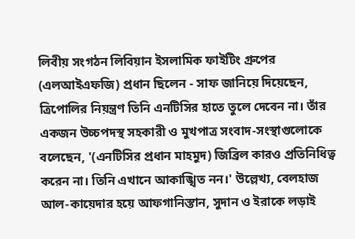লিবীয় সংগঠন লিবিয়ান ইসলামিক ফাইটিং গ্রুপের (এলআইএফজি) প্রধান ছিলেন - সাফ জানিয়ে দিয়েছেন, ত্রিপোলির নিয়ন্ত্রণ তিনি এনটিসির হাতে তুলে দেবেন না। তাঁর একজন উচ্চপদস্থ সহকারী ও মুখপাত্র সংবাদ-সংস্থাগুলোকে বলেছেন, '(এনটিসির প্রধান মাহমুদ) জিব্রিল কারও প্রতিনিধিত্ব করেন না। তিনি এখানে আকাঙ্খিত নন।' উল্লেখ্য, বেলহাজ আল-কায়েদার হয়ে আফগানিস্তান, সুদান ও ইরাকে লড়াই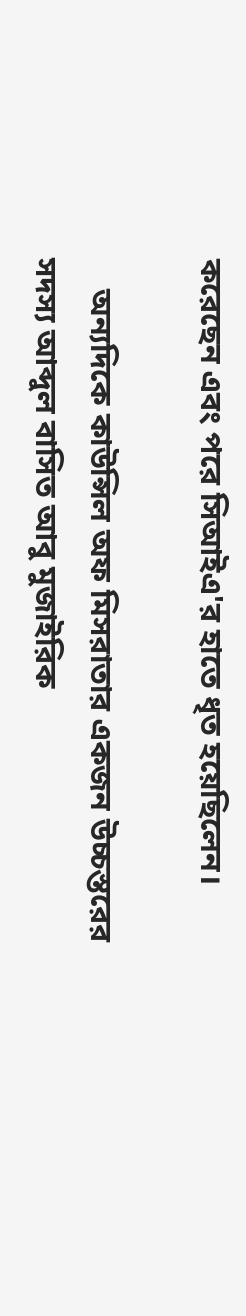করেছেন এবং পরে সিআইএ'র হাতে ধৃত হয়েছিলেন।

    অন্যদিকে কাউন্সিল অফ মিসরাতার একজন উচ্চস্তরের সদস্য আব্দুল বাসিত আবু মুজাইরিক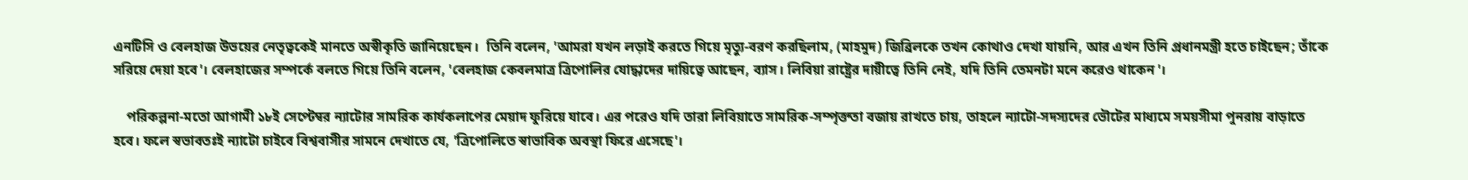এনটিসি ও বেলহাজ উভয়ের নেতৃত্বকেই মানতে অস্বীকৃতি জানিয়েছেন।  তিনি বলেন, 'আমরা যখন লড়াই করতে গিয়ে মৃত্যু-বরণ করছিলাম, (মাহমুদ) জিব্রিলকে তখন কোথাও দেখা যায়নি, আর এখন তিনি প্রধানমন্ত্রী হতে চাইছেন; তাঁকে সরিয়ে দেয়া হবে'। বেলহাজের সম্পর্কে বলতে গিয়ে তিনি বলেন, 'বেলহাজ কেবলমাত্র ত্রিপোলির যোদ্ধাদের দায়িত্বে আছেন, ব্যাস। লিবিয়া রাষ্ট্রের দায়ীত্বে তিনি নেই, যদি তিনি তেমনটা মনে করেও থাকেন'।

    পরিকল্পনা-মতো আগামী ১৮ই সেপ্টেম্বর ন্যাটোর সামরিক কার্যকলাপের মেয়াদ ফুরিয়ে যাবে। এর পরেও যদি তারা লিবিয়াতে সামরিক-সম্পৃক্ততা বজায় রাখতে চায়, তাহলে ন্যাটো-সদস্যদের ভৌটের মাধ্যমে সময়সীমা পুনরায় বাড়াতে হবে। ফলে স্বভাবতঃই ন্যাটো চাইবে বিশ্ববাসীর সামনে দেখাতে যে, 'ত্রিপোলিতে স্বাভাবিক অবস্থা ফিরে এসেছে'।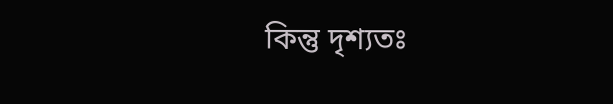কিন্তু দৃশ্যতঃ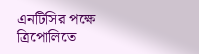এনটিসির পক্ষে ত্রিপোলিতে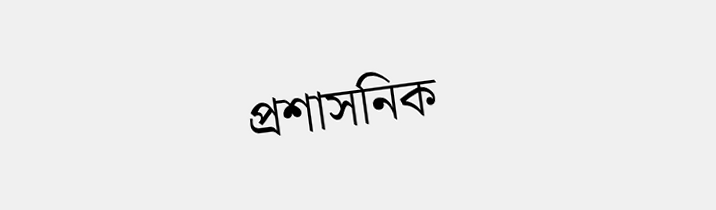প্রশাসনিক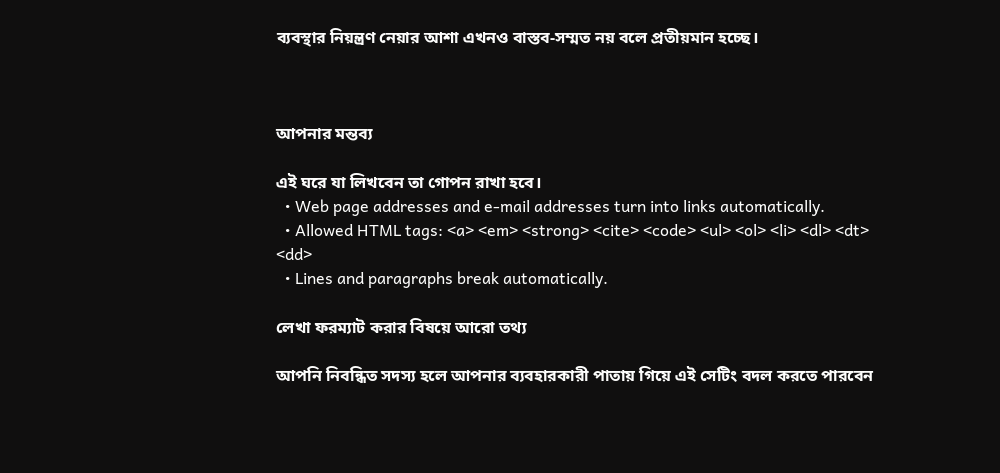ব্যবস্থার নিয়ন্ত্রণ নেয়ার আশা এখনও বাস্তব-সম্মত নয় বলে প্রতীয়মান হচ্ছে।



আপনার মন্তব্য

এই ঘরে যা লিখবেন তা গোপন রাখা হবে।
  • Web page addresses and e-mail addresses turn into links automatically.
  • Allowed HTML tags: <a> <em> <strong> <cite> <code> <ul> <ol> <li> <dl> <dt> <dd>
  • Lines and paragraphs break automatically.

লেখা ফরম্যাট করার বিষয়ে আরো তথ্য

আপনি নিবন্ধিত সদস্য হলে আপনার ব্যবহারকারী পাতায় গিয়ে এই সেটিং বদল করতে পারবেন